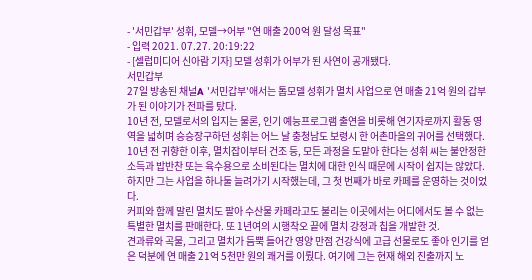- '서민갑부' 성휘, 모델→어부 "연 매출 200억 원 달성 목표"
- 입력 2021. 07.27. 20:19:22
- [셀럽미디어 신아람 기자] 모델 성휘가 어부가 된 사연이 공개됐다.
서민갑부
27일 방송된 채널A '서민갑부'애서는 톱모델 성휘가 멸치 사업으로 연 매출 21억 원의 갑부가 된 이야기가 전파를 탔다.
10년 전, 모델로서의 입지는 물론, 인기 예능프로그램 출연을 비롯해 연기자로까지 활동 영역을 넓히며 승승장구하던 성휘는 어느 날 충청남도 보령시 한 어촌마을의 귀어를 선택했다.
10년 전 귀향한 이후, 멸치잡이부터 건조 등, 모든 과정을 도맡아 한다는 성휘 씨는 불안정한 소득과 밥반찬 또는 육수용으로 소비된다는 멸치에 대한 인식 때문에 시작이 쉽지는 않았다. 하지만 그는 사업을 하나둘 늘려가기 시작했는데, 그 첫 번째가 바로 카페를 운영하는 것이었다.
커피와 함께 말린 멸치도 팔아 수산물 카페라고도 불리는 이곳에서는 어디에서도 볼 수 없는 특별한 멸치를 판매한다. 또 1년여의 시행착오 끝에 멸치 강정과 칩을 개발한 것.
견과류와 곡물, 그리고 멸치가 듬뿍 들어간 영양 만점 건강식에 고급 선물로도 좋아 인기를 얻은 덕분에 연 매출 21억 5천만 원의 쾌거를 이뤘다. 여기에 그는 현재 해외 진출까지 노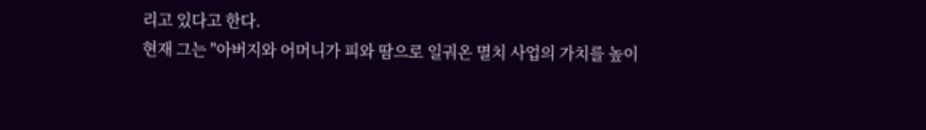리고 있다고 한다.
현재 그는 "아버지와 어머니가 피와 땀으로 일궈온 멸치 사업의 가치를 높이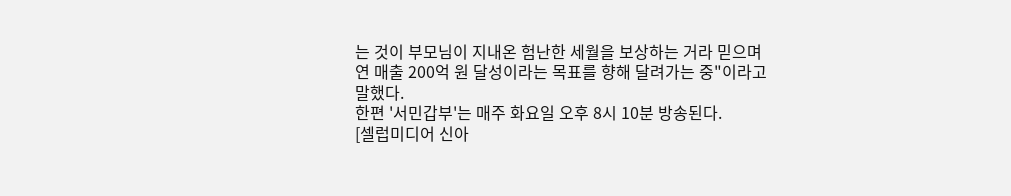는 것이 부모님이 지내온 험난한 세월을 보상하는 거라 믿으며 연 매출 200억 원 달성이라는 목표를 향해 달려가는 중"이라고 말했다.
한편 '서민갑부'는 매주 화요일 오후 8시 10분 방송된다.
[셀럽미디어 신아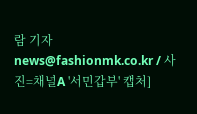람 기자 news@fashionmk.co.kr / 사진=채널A '서민갑부' 캡처]